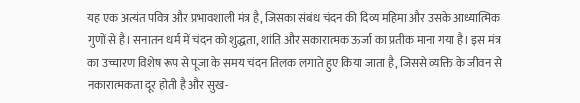यह एक अत्यंत पवित्र और प्रभावशाली मंत्र है, जिसका संबंध चंदन की दिव्य महिमा और उसके आध्यात्मिक गुणों से है। सनातन धर्म में चंदन को शुद्धता, शांति और सकारात्मक ऊर्जा का प्रतीक माना गया है। इस मंत्र का उच्चारण विशेष रूप से पूजा के समय चंदन तिलक लगाते हुए किया जाता है, जिससे व्यक्ति के जीवन से नकारात्मकता दूर होती है और सुख-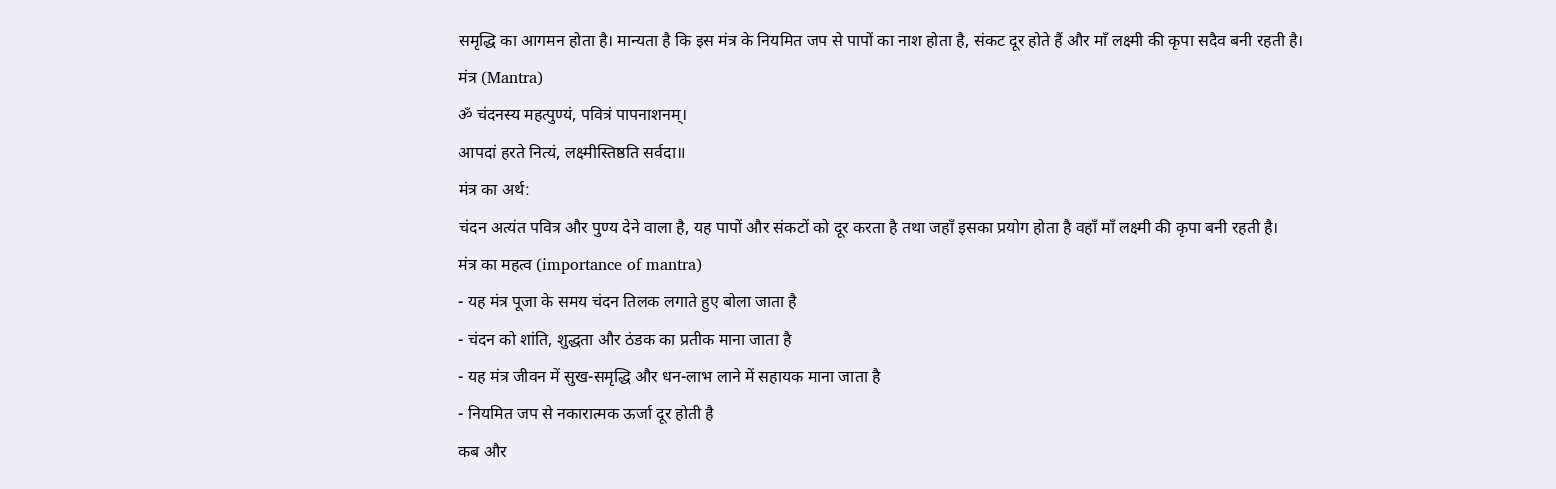समृद्धि का आगमन होता है। मान्यता है कि इस मंत्र के नियमित जप से पापों का नाश होता है, संकट दूर होते हैं और माँ लक्ष्मी की कृपा सदैव बनी रहती है।
मंत्र (Mantra)
ॐ चंदनस्य महत्पुण्यं, पवित्रं पापनाशनम्।
आपदां हरते नित्यं, लक्ष्मीस्तिष्ठति सर्वदा॥
मंत्र का अर्थ:
चंदन अत्यंत पवित्र और पुण्य देने वाला है, यह पापों और संकटों को दूर करता है तथा जहाँ इसका प्रयोग होता है वहाँ माँ लक्ष्मी की कृपा बनी रहती है।
मंत्र का महत्व (importance of mantra)
- यह मंत्र पूजा के समय चंदन तिलक लगाते हुए बोला जाता है
- चंदन को शांति, शुद्धता और ठंडक का प्रतीक माना जाता है
- यह मंत्र जीवन में सुख-समृद्धि और धन-लाभ लाने में सहायक माना जाता है
- नियमित जप से नकारात्मक ऊर्जा दूर होती है
कब और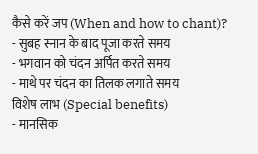कैसे करें जप (When and how to chant)?
- सुबह स्नान के बाद पूजा करते समय
- भगवान को चंदन अर्पित करते समय
- माथे पर चंदन का तिलक लगाते समय
विशेष लाभ (Special benefits)
- मानसिक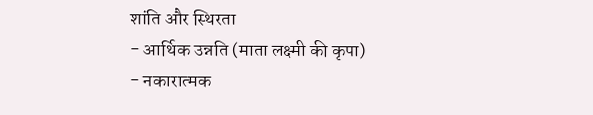शांति और स्थिरता
- आर्थिक उन्नति (माता लक्ष्मी की कृपा)
- नकारात्मक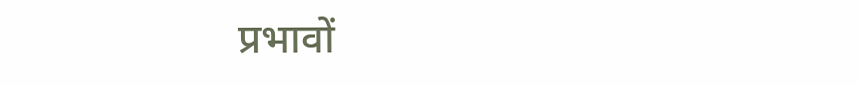प्रभावों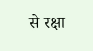से रक्षा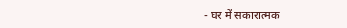- घर में सकारात्मक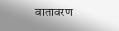वातावरण